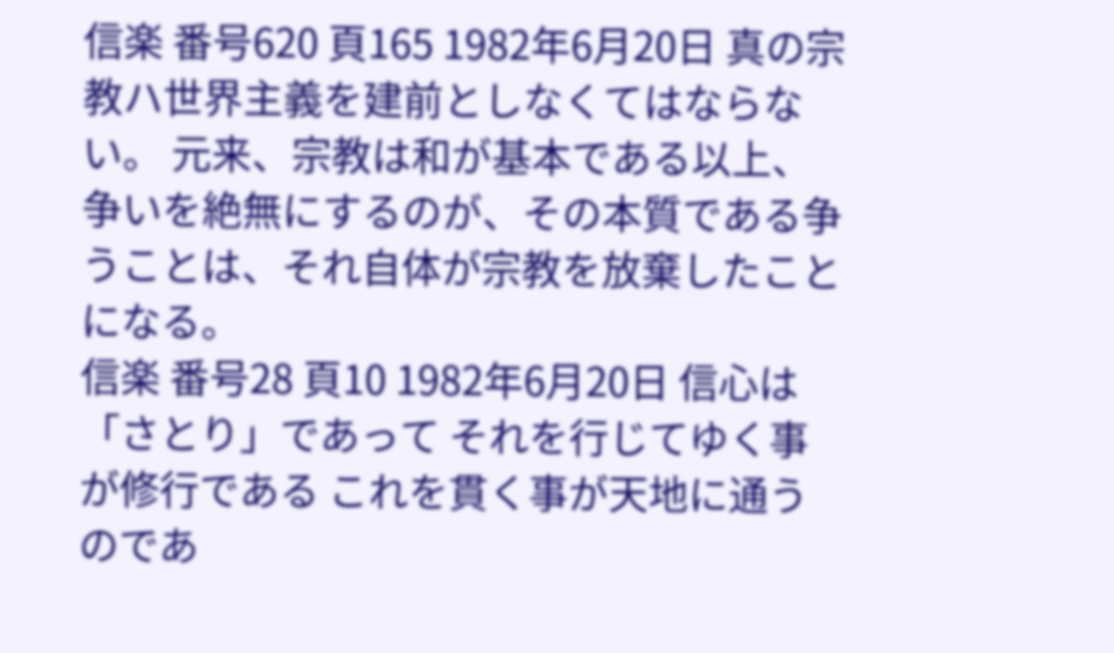信楽 番号620 頁165 1982年6月20日 真の宗教ハ世界主義を建前としなくてはならない。 元来、宗教は和が基本である以上、争いを絶無にするのが、その本質である争うことは、それ自体が宗教を放棄したことになる。
信楽 番号28 頁10 1982年6月20日 信心は「さとり」であって それを行じてゆく事が修行である これを貫く事が天地に通うのであ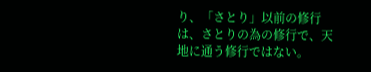り、「さとり」以前の修行は、さとりの為の修行で、天地に通う修行ではない。